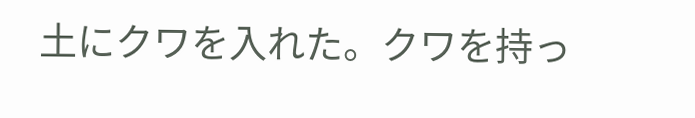土にクワを入れた。クワを持っ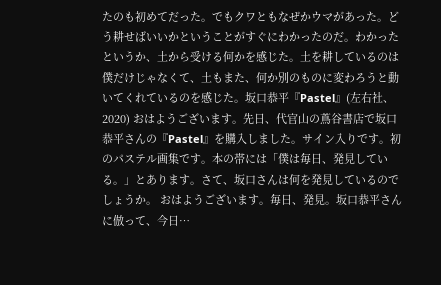たのも初めてだった。でもクワともなぜかウマがあった。どう耕せばいいかということがすぐにわかったのだ。わかったというか、土から受ける何かを感じた。土を耕しているのは僕だけじゃなくて、土もまた、何か別のものに変わろうと動いてくれているのを感じた。坂口恭平『Pastel』(左右社、2020) おはようございます。先日、代官山の蔦谷書店で坂口恭平さんの『Pastel』を購入しました。サイン入りです。初のパステル画集です。本の帯には「僕は毎日、発見している。」とあります。さて、坂口さんは何を発見しているのでしょうか。 おはようございます。毎日、発見。坂口恭平さんに倣って、今日…